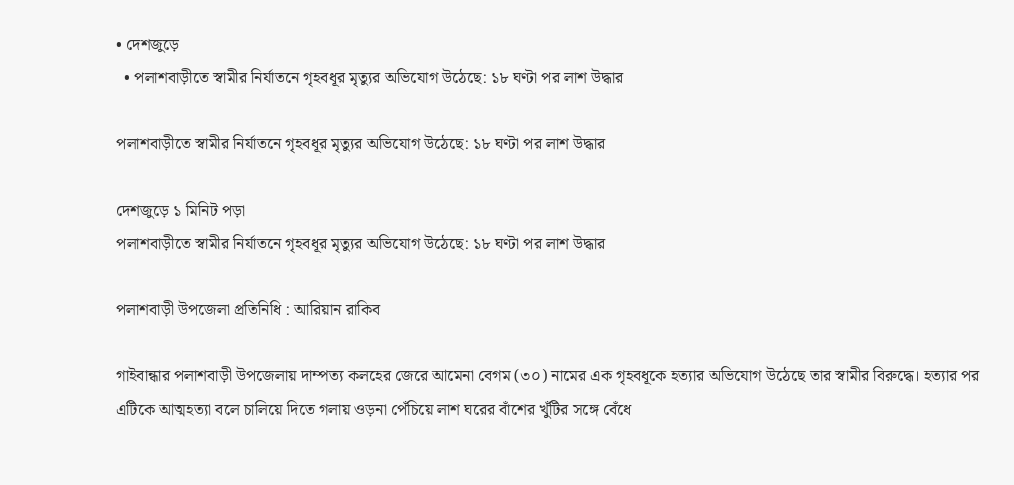• দেশজুড়ে
  • পলাশবাড়ীতে স্বামীর নির্যাতনে গৃহবধূর মৃত্যুর অভিযোগ উঠেছে: ১৮ ঘণ্টা পর লাশ উদ্ধার

পলাশবাড়ীতে স্বামীর নির্যাতনে গৃহবধূর মৃত্যুর অভিযোগ উঠেছে: ১৮ ঘণ্টা পর লাশ উদ্ধার

দেশজুড়ে ১ মিনিট পড়া
পলাশবাড়ীতে স্বামীর নির্যাতনে গৃহবধূর মৃত্যুর অভিযোগ উঠেছে: ১৮ ঘণ্টা পর লাশ উদ্ধার

পলাশবাড়ী উপজেলা প্রতিনিধি : আরিয়ান রাকিব

গাইবান্ধার পলাশবাড়ী উপজেলায় দাম্পত্য কলহের জেরে আমেনা বেগম (৩০) নামের এক গৃহবধূকে হত্যার অভিযোগ উঠেছে তার স্বামীর বিরুদ্ধে। হত্যার পর এটিকে আত্মহত্যা বলে চালিয়ে দিতে গলায় ওড়না পেঁচিয়ে লাশ ঘরের বাঁশের খুঁটির সঙ্গে বেঁধে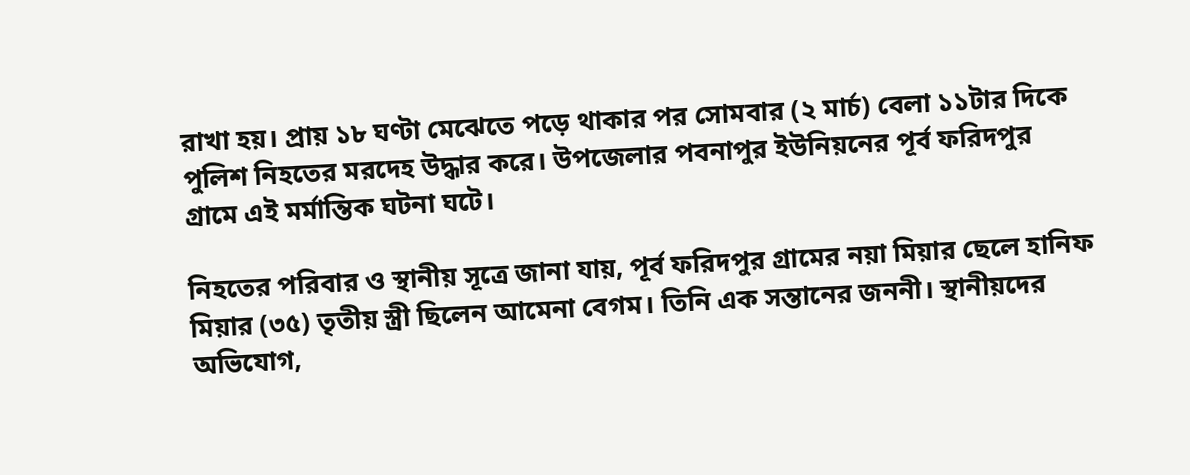রাখা হয়। প্রায় ১৮ ঘণ্টা মেঝেতে পড়ে থাকার পর সোমবার (২ মার্চ) বেলা ১১টার দিকে পুলিশ নিহতের মরদেহ উদ্ধার করে। উপজেলার পবনাপুর ইউনিয়নের পূর্ব ফরিদপুর গ্রামে এই মর্মান্তিক ঘটনা ঘটে।

নিহতের পরিবার ও স্থানীয় সূত্রে জানা যায়, পূর্ব ফরিদপুর গ্রামের নয়া মিয়ার ছেলে হানিফ মিয়ার (৩৫) তৃতীয় স্ত্রী ছিলেন আমেনা বেগম। তিনি এক সন্তানের জননী। স্থানীয়দের অভিযোগ,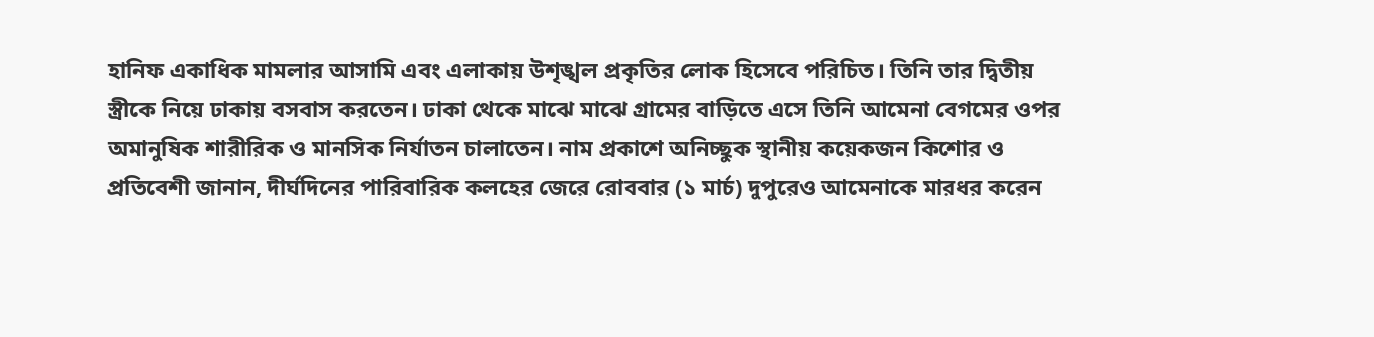হানিফ একাধিক মামলার আসামি এবং এলাকায় উশৃঙ্খল প্রকৃতির লোক হিসেবে পরিচিত। তিনি তার দ্বিতীয় স্ত্রীকে নিয়ে ঢাকায় বসবাস করতেন। ঢাকা থেকে মাঝে মাঝে গ্রামের বাড়িতে এসে তিনি আমেনা বেগমের ওপর অমানুষিক শারীরিক ও মানসিক নির্যাতন চালাতেন। নাম প্রকাশে অনিচ্ছুক স্থানীয় কয়েকজন কিশোর ও প্রতিবেশী জানান, দীর্ঘদিনের পারিবারিক কলহের জেরে রোববার (১ মার্চ) দুপুরেও আমেনাকে মারধর করেন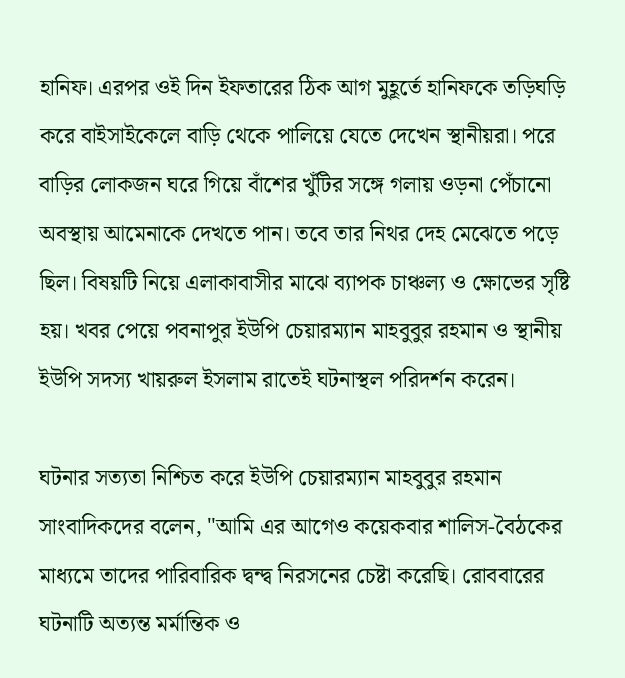হানিফ। এরপর ওই দিন ইফতারের ঠিক আগ মুহূর্তে হানিফকে তড়িঘড়ি করে বাইসাইকেলে বাড়ি থেকে পালিয়ে যেতে দেখেন স্থানীয়রা। পরে বাড়ির লোকজন ঘরে গিয়ে বাঁশের খুঁটির সঙ্গে গলায় ওড়না পেঁচানো অবস্থায় আমেনাকে দেখতে পান। তবে তার নিথর দেহ মেঝেতে পড়ে ছিল। বিষয়টি নিয়ে এলাকাবাসীর মাঝে ব্যাপক চাঞ্চল্য ও ক্ষোভের সৃষ্টি হয়। খবর পেয়ে পবনাপুর ইউপি চেয়ারম্যান মাহবুবুর রহমান ও স্থানীয় ইউপি সদস্য খায়রুল ইসলাম রাতেই ঘটনাস্থল পরিদর্শন করেন।

ঘটনার সত্যতা নিশ্চিত করে ইউপি চেয়ারম্যান মাহবুবুর রহমান সাংবাদিকদের বলেন, "আমি এর আগেও কয়েকবার শালিস-বৈঠকের মাধ্যমে তাদের পারিবারিক দ্বন্দ্ব নিরসনের চেষ্টা করেছি। রোববারের ঘটনাটি অত্যন্ত মর্মান্তিক ও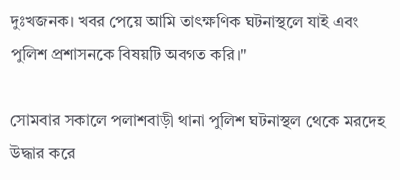দুঃখজনক। খবর পেয়ে আমি তাৎক্ষণিক ঘটনাস্থলে যাই এবং পুলিশ প্রশাসনকে বিষয়টি অবগত করি।"

সোমবার সকালে পলাশবাড়ী থানা পুলিশ ঘটনাস্থল থেকে মরদেহ উদ্ধার করে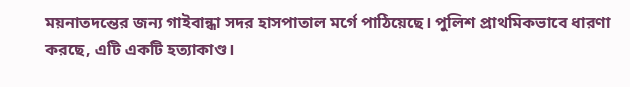ময়নাতদন্তের জন্য গাইবান্ধা সদর হাসপাতাল মর্গে পাঠিয়েছে। পুলিশ প্রাথমিকভাবে ধারণা করছে, এটি একটি হত্যাকাণ্ড।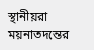স্থানীয়রা ময়নাতদন্তের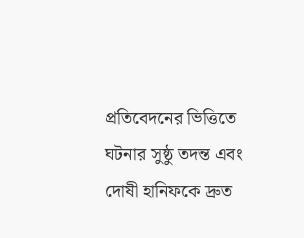প্রতিবেদনের ভিত্তিতে ঘটনার সুষ্ঠু তদন্ত এবং দোষী হানিফকে দ্রুত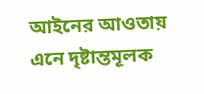আইনের আওতায় এনে দৃষ্টান্তমূলক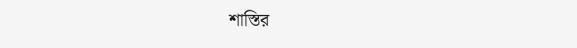শাস্তির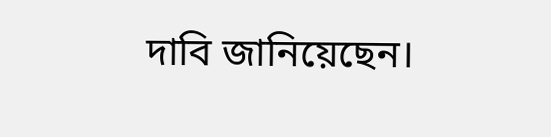দাবি জানিয়েছেন।